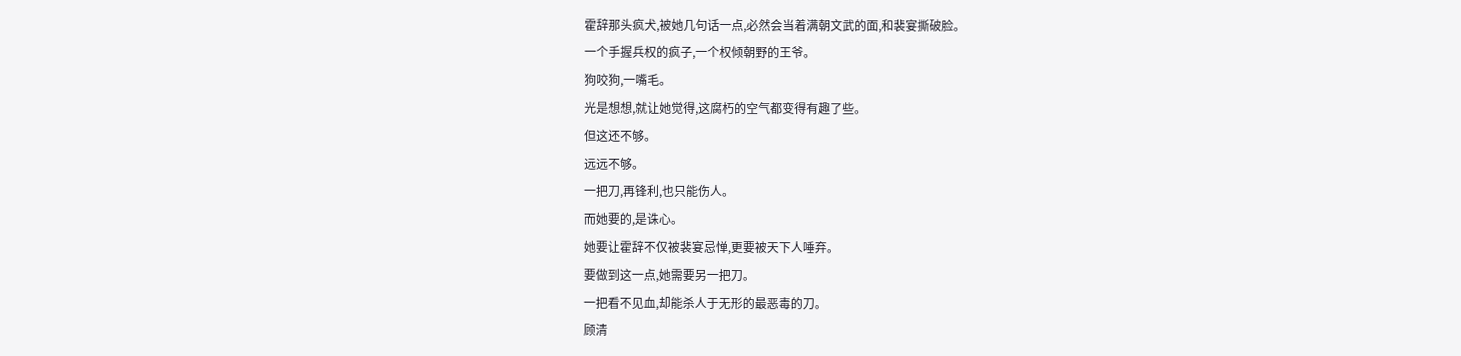霍辞那头疯犬,被她几句话一点,必然会当着满朝文武的面,和裴宴撕破脸。
一个手握兵权的疯子,一个权倾朝野的王爷。
狗咬狗,一嘴毛。
光是想想,就让她觉得,这腐朽的空气都变得有趣了些。
但这还不够。
远远不够。
一把刀,再锋利,也只能伤人。
而她要的,是诛心。
她要让霍辞不仅被裴宴忌惮,更要被天下人唾弃。
要做到这一点,她需要另一把刀。
一把看不见血,却能杀人于无形的最恶毒的刀。
顾清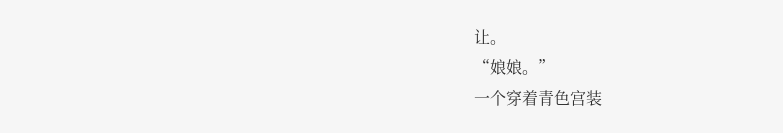让。
“娘娘。”
一个穿着青色宫装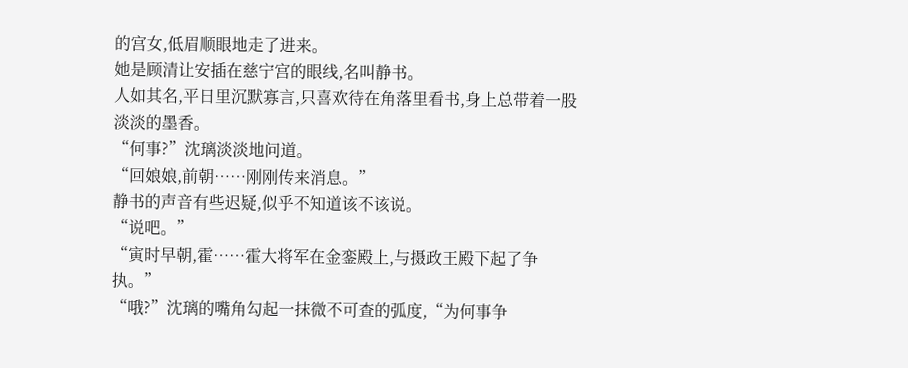的宫女,低眉顺眼地走了进来。
她是顾清让安插在慈宁宫的眼线,名叫静书。
人如其名,平日里沉默寡言,只喜欢待在角落里看书,身上总带着一股淡淡的墨香。
“何事?”沈璃淡淡地问道。
“回娘娘,前朝……刚刚传来消息。”
静书的声音有些迟疑,似乎不知道该不该说。
“说吧。”
“寅时早朝,霍……霍大将军在金銮殿上,与摄政王殿下起了争执。”
“哦?”沈璃的嘴角勾起一抹微不可查的弧度,“为何事争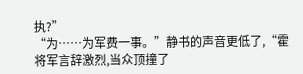执?”
“为……为军费一事。”静书的声音更低了,“霍将军言辞激烈,当众顶撞了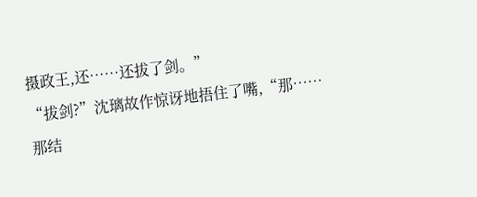摄政王,还……还拔了剑。”
“拔剑?”沈璃故作惊讶地捂住了嘴,“那……那结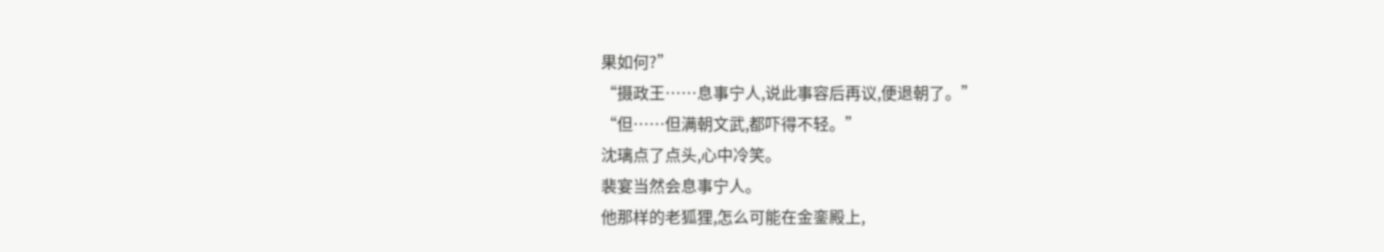果如何?”
“摄政王……息事宁人,说此事容后再议,便退朝了。”
“但……但满朝文武,都吓得不轻。”
沈璃点了点头,心中冷笑。
裴宴当然会息事宁人。
他那样的老狐狸,怎么可能在金銮殿上,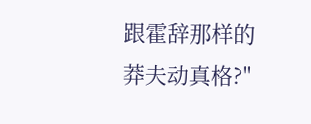跟霍辞那样的莽夫动真格?"